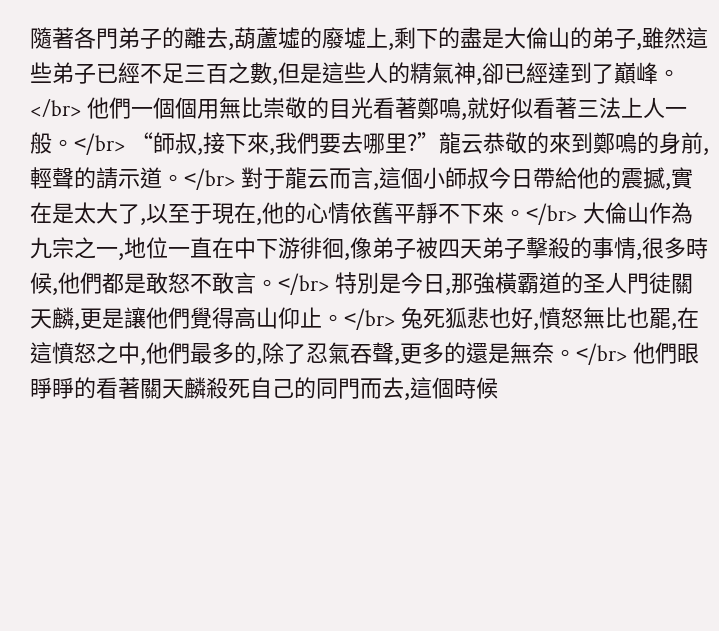隨著各門弟子的離去,葫蘆墟的廢墟上,剩下的盡是大倫山的弟子,雖然這些弟子已經不足三百之數,但是這些人的精氣神,卻已經達到了巔峰。</br> 他們一個個用無比崇敬的目光看著鄭鳴,就好似看著三法上人一般。</br> “師叔,接下來,我們要去哪里?”龍云恭敬的來到鄭鳴的身前,輕聲的請示道。</br> 對于龍云而言,這個小師叔今日帶給他的震撼,實在是太大了,以至于現在,他的心情依舊平靜不下來。</br> 大倫山作為九宗之一,地位一直在中下游徘徊,像弟子被四天弟子擊殺的事情,很多時候,他們都是敢怒不敢言。</br> 特別是今日,那強橫霸道的圣人門徒關天麟,更是讓他們覺得高山仰止。</br> 兔死狐悲也好,憤怒無比也罷,在這憤怒之中,他們最多的,除了忍氣吞聲,更多的還是無奈。</br> 他們眼睜睜的看著關天麟殺死自己的同門而去,這個時候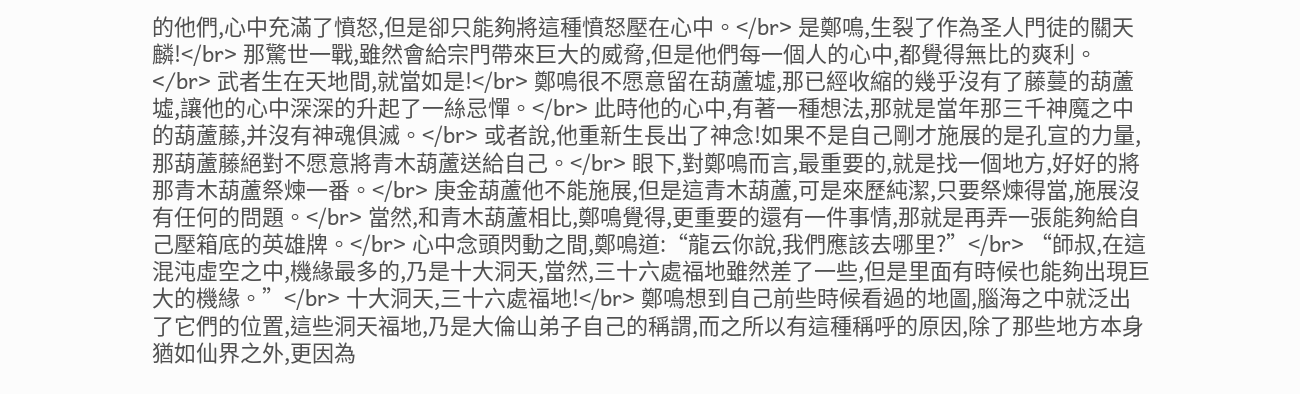的他們,心中充滿了憤怒,但是卻只能夠將這種憤怒壓在心中。</br> 是鄭鳴,生裂了作為圣人門徒的關天麟!</br> 那驚世一戰,雖然會給宗門帶來巨大的威脅,但是他們每一個人的心中,都覺得無比的爽利。</br> 武者生在天地間,就當如是!</br> 鄭鳴很不愿意留在葫蘆墟,那已經收縮的幾乎沒有了藤蔓的葫蘆墟,讓他的心中深深的升起了一絲忌憚。</br> 此時他的心中,有著一種想法,那就是當年那三千神魔之中的葫蘆藤,并沒有神魂俱滅。</br> 或者說,他重新生長出了神念!如果不是自己剛才施展的是孔宣的力量,那葫蘆藤絕對不愿意將青木葫蘆送給自己。</br> 眼下,對鄭鳴而言,最重要的,就是找一個地方,好好的將那青木葫蘆祭煉一番。</br> 庚金葫蘆他不能施展,但是這青木葫蘆,可是來歷純潔,只要祭煉得當,施展沒有任何的問題。</br> 當然,和青木葫蘆相比,鄭鳴覺得,更重要的還有一件事情,那就是再弄一張能夠給自己壓箱底的英雄牌。</br> 心中念頭閃動之間,鄭鳴道:“龍云你說,我們應該去哪里?”</br> “師叔,在這混沌虛空之中,機緣最多的,乃是十大洞天,當然,三十六處福地雖然差了一些,但是里面有時候也能夠出現巨大的機緣。”</br> 十大洞天,三十六處福地!</br> 鄭鳴想到自己前些時候看過的地圖,腦海之中就泛出了它們的位置,這些洞天福地,乃是大倫山弟子自己的稱謂,而之所以有這種稱呼的原因,除了那些地方本身猶如仙界之外,更因為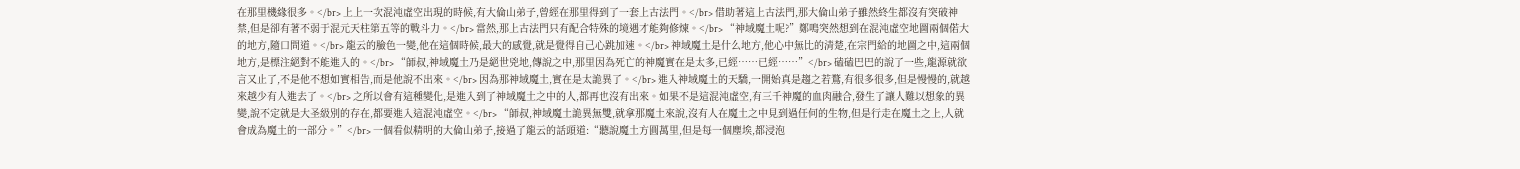在那里機緣很多。</br> 上上一次混沌虛空出現的時候,有大倫山弟子,曾經在那里得到了一套上古法門。</br> 借助著這上古法門,那大倫山弟子雖然終生都沒有突破神禁,但是卻有著不弱于混元天柱第五等的戰斗力。</br> 當然,那上古法門只有配合特殊的境遇才能夠修煉。</br> “神域魔土呢?”鄭鳴突然想到在混沌虛空地圖兩個偌大的地方,隨口問道。</br> 龍云的臉色一變,他在這個時候,最大的感覺,就是覺得自己心跳加速。</br> 神域魔土是什么地方,他心中無比的清楚,在宗門給的地圖之中,這兩個地方,是標注絕對不能進入的。</br> “師叔,神域魔土乃是絕世兇地,傳說之中,那里因為死亡的神魔實在是太多,已經……已經……”</br> 磕磕巴巴的說了一些,龍源就欲言又止了,不是他不想如實相告,而是他說不出來。</br> 因為那神域魔土,實在是太詭異了。</br> 進入神域魔土的天驕,一開始真是趨之若鶩,有很多很多,但是慢慢的,就越來越少有人進去了。</br> 之所以會有這種變化,是進入到了神域魔土之中的人,都再也沒有出來。如果不是這混沌虛空,有三千神魔的血肉融合,發生了讓人難以想象的異變,說不定就是大圣級別的存在,都要進入這混沌虛空。</br> “師叔,神域魔土詭異無雙,就拿那魔土來說,沒有人在魔土之中見到過任何的生物,但是行走在魔土之上,人就會成為魔土的一部分。”</br> 一個看似精明的大倫山弟子,接過了龍云的話頭道:“聽說魔土方圓萬里,但是每一個塵埃,都浸泡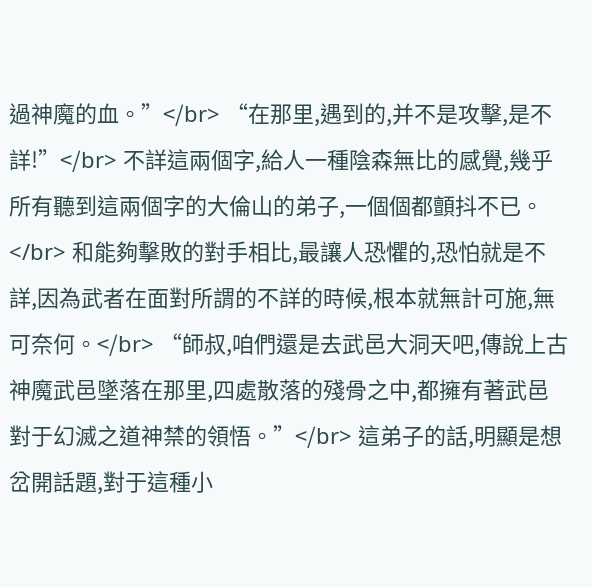過神魔的血。”</br> “在那里,遇到的,并不是攻擊,是不詳!”</br> 不詳這兩個字,給人一種陰森無比的感覺,幾乎所有聽到這兩個字的大倫山的弟子,一個個都顫抖不已。</br> 和能夠擊敗的對手相比,最讓人恐懼的,恐怕就是不詳,因為武者在面對所謂的不詳的時候,根本就無計可施,無可奈何。</br> “師叔,咱們還是去武邑大洞天吧,傳說上古神魔武邑墜落在那里,四處散落的殘骨之中,都擁有著武邑對于幻滅之道神禁的領悟。”</br> 這弟子的話,明顯是想岔開話題,對于這種小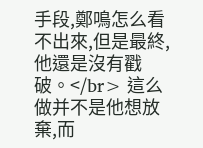手段,鄭鳴怎么看不出來,但是最終,他還是沒有戳破。</br> 這么做并不是他想放棄,而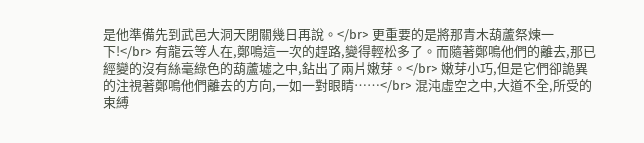是他準備先到武邑大洞天閉關幾日再說。</br> 更重要的是將那青木葫蘆祭煉一下!</br> 有龍云等人在,鄭鳴這一次的趕路,變得輕松多了。而隨著鄭鳴他們的離去,那已經變的沒有絲毫綠色的葫蘆墟之中,鉆出了兩片嫩芽。</br> 嫩芽小巧,但是它們卻詭異的注視著鄭鳴他們離去的方向,一如一對眼睛……</br> 混沌虛空之中,大道不全,所受的束縛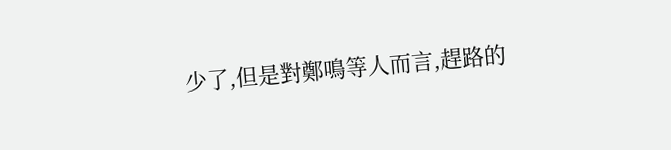少了,但是對鄭鳴等人而言,趕路的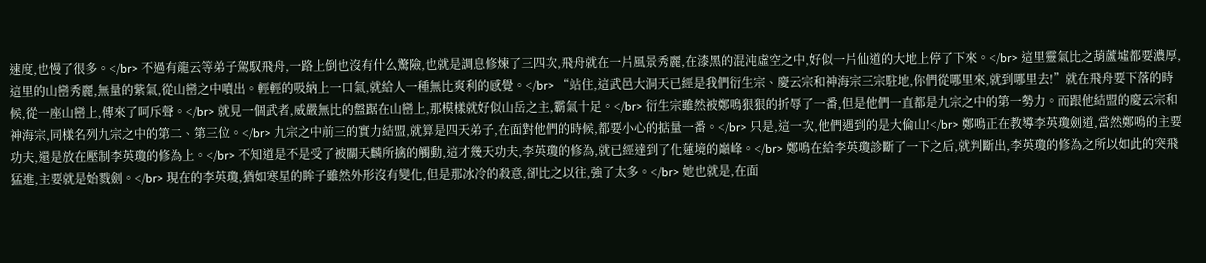速度,也慢了很多。</br> 不過有龍云等弟子駕馭飛舟,一路上倒也沒有什么驚險,也就是調息修煉了三四次,飛舟就在一片風景秀麗,在漆黑的混沌虛空之中,好似一片仙道的大地上停了下來。</br> 這里靈氣比之葫蘆墟都要濃厚,這里的山巒秀麗,無量的紫氣,從山巒之中噴出。輕輕的吸納上一口氣,就給人一種無比爽利的感覺。</br> “站住,這武邑大洞天已經是我們衍生宗、慶云宗和神海宗三宗駐地,你們從哪里來,就到哪里去!”就在飛舟要下落的時候,從一座山巒上,傳來了呵斥聲。</br> 就見一個武者,威嚴無比的盤踞在山巒上,那模樣就好似山岳之主,霸氣十足。</br> 衍生宗雖然被鄭鳴狠狠的折辱了一番,但是他們一直都是九宗之中的第一勢力。而跟他結盟的慶云宗和神海宗,同樣名列九宗之中的第二、第三位。</br> 九宗之中前三的實力結盟,就算是四天弟子,在面對他們的時候,都要小心的掂量一番。</br> 只是,這一次,他們遇到的是大倫山!</br> 鄭鳴正在教導李英瓊劍道,當然鄭鳴的主要功夫,還是放在壓制李英瓊的修為上。</br> 不知道是不是受了被關天麟所擒的觸動,這才幾天功夫,李英瓊的修為,就已經達到了化蓮境的巔峰。</br> 鄭鳴在給李英瓊診斷了一下之后,就判斷出,李英瓊的修為之所以如此的突飛猛進,主要就是始戮劍。</br> 現在的李英瓊,猶如寒星的眸子雖然外形沒有變化,但是那冰冷的殺意,卻比之以往,強了太多。</br> 她也就是,在面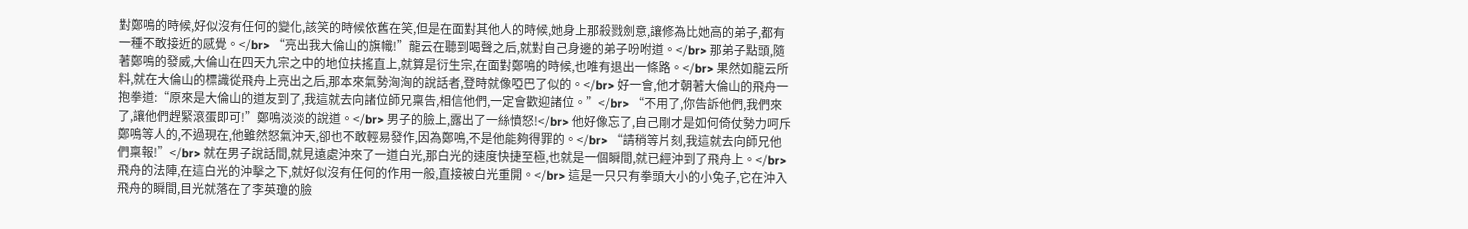對鄭鳴的時候,好似沒有任何的變化,該笑的時候依舊在笑,但是在面對其他人的時候,她身上那殺戮劍意,讓修為比她高的弟子,都有一種不敢接近的感覺。</br> “亮出我大倫山的旗幟!”龍云在聽到喝聲之后,就對自己身邊的弟子吩咐道。</br> 那弟子點頭,隨著鄭鳴的發威,大倫山在四天九宗之中的地位扶搖直上,就算是衍生宗,在面對鄭鳴的時候,也唯有退出一條路。</br> 果然如龍云所料,就在大倫山的標識從飛舟上亮出之后,那本來氣勢洶洶的說話者,登時就像啞巴了似的。</br> 好一會,他才朝著大倫山的飛舟一抱拳道:“原來是大倫山的道友到了,我這就去向諸位師兄稟告,相信他們,一定會歡迎諸位。”</br> “不用了,你告訴他們,我們來了,讓他們趕緊滾蛋即可!”鄭鳴淡淡的說道。</br> 男子的臉上,露出了一絲憤怒!</br> 他好像忘了,自己剛才是如何倚仗勢力呵斥鄭鳴等人的,不過現在,他雖然怒氣沖天,卻也不敢輕易發作,因為鄭鳴,不是他能夠得罪的。</br> “請稍等片刻,我這就去向師兄他們稟報!”</br> 就在男子說話間,就見遠處沖來了一道白光,那白光的速度快捷至極,也就是一個瞬間,就已經沖到了飛舟上。</br> 飛舟的法陣,在這白光的沖擊之下,就好似沒有任何的作用一般,直接被白光重開。</br> 這是一只只有拳頭大小的小兔子,它在沖入飛舟的瞬間,目光就落在了李英瓊的臉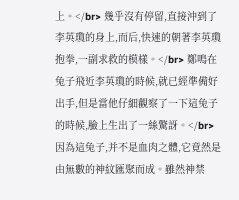上。</br> 幾乎沒有停留,直接沖到了李英瓊的身上,而后,快速的朝著李英瓊抱拳,一副求救的模樣。</br> 鄭鳴在兔子飛近李英瓊的時候,就已經準備好出手,但是當他仔細觀察了一下這兔子的時候,臉上生出了一絲驚訝。</br> 因為這兔子,并不是血肉之體,它竟然是由無數的神紋匯聚而成。雖然神禁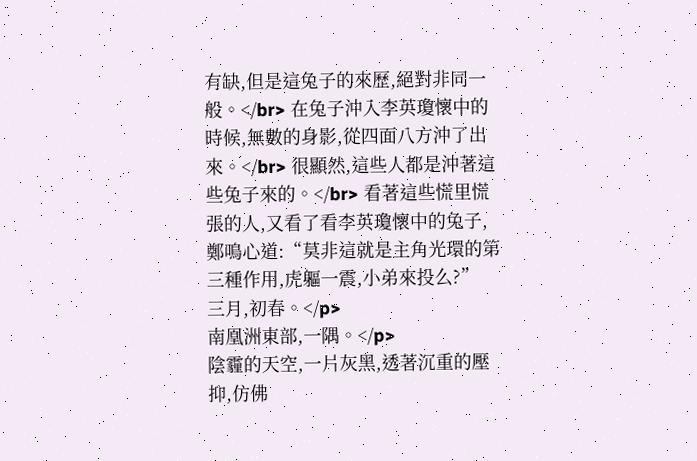有缺,但是這兔子的來歷,絕對非同一般。</br> 在兔子沖入李英瓊懷中的時候,無數的身影,從四面八方沖了出來。</br> 很顯然,這些人都是沖著這些兔子來的。</br> 看著這些慌里慌張的人,又看了看李英瓊懷中的兔子,鄭鳴心道:“莫非這就是主角光環的第三種作用,虎軀一震,小弟來投么?”
三月,初春。</p>
南凰洲東部,一隅。</p>
陰霾的天空,一片灰黑,透著沉重的壓抑,仿佛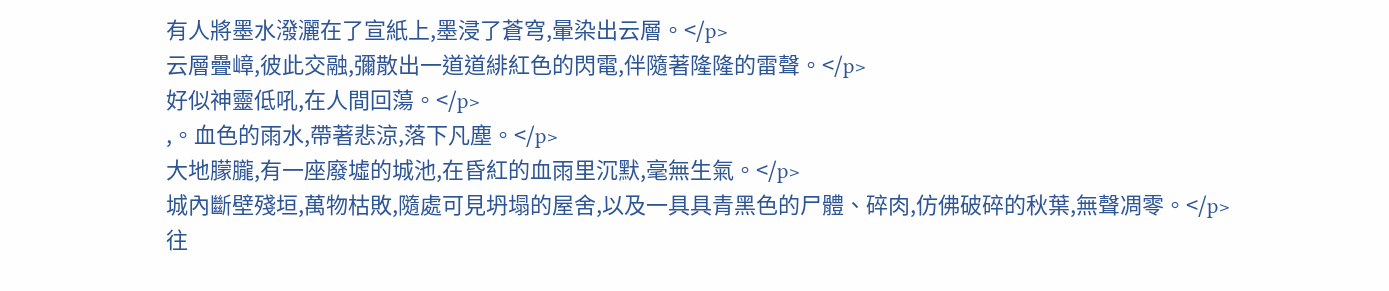有人將墨水潑灑在了宣紙上,墨浸了蒼穹,暈染出云層。</p>
云層疊嶂,彼此交融,彌散出一道道緋紅色的閃電,伴隨著隆隆的雷聲。</p>
好似神靈低吼,在人間回蕩。</p>
,。血色的雨水,帶著悲涼,落下凡塵。</p>
大地朦朧,有一座廢墟的城池,在昏紅的血雨里沉默,毫無生氣。</p>
城內斷壁殘垣,萬物枯敗,隨處可見坍塌的屋舍,以及一具具青黑色的尸體、碎肉,仿佛破碎的秋葉,無聲凋零。</p>
往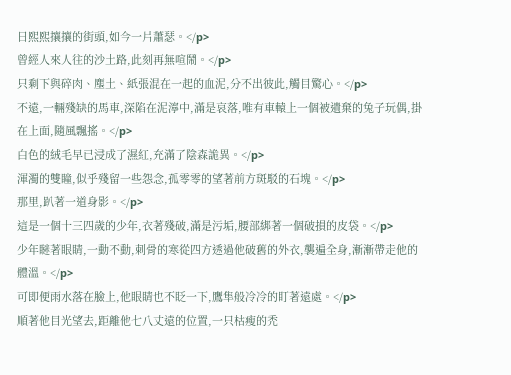日熙熙攘攘的街頭,如今一片蕭瑟。</p>
曾經人來人往的沙土路,此刻再無喧鬧。</p>
只剩下與碎肉、塵土、紙張混在一起的血泥,分不出彼此,觸目驚心。</p>
不遠,一輛殘缺的馬車,深陷在泥濘中,滿是哀落,唯有車轅上一個被遺棄的兔子玩偶,掛在上面,隨風飄搖。</p>
白色的絨毛早已浸成了濕紅,充滿了陰森詭異。</p>
渾濁的雙瞳,似乎殘留一些怨念,孤零零的望著前方斑駁的石塊。</p>
那里,趴著一道身影。</p>
這是一個十三四歲的少年,衣著殘破,滿是污垢,腰部綁著一個破損的皮袋。</p>
少年瞇著眼睛,一動不動,刺骨的寒從四方透過他破舊的外衣,襲遍全身,漸漸帶走他的體溫。</p>
可即便雨水落在臉上,他眼睛也不眨一下,鷹隼般冷冷的盯著遠處。</p>
順著他目光望去,距離他七八丈遠的位置,一只枯瘦的禿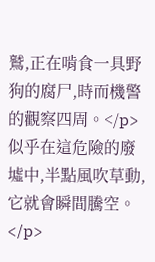鷲,正在啃食一具野狗的腐尸,時而機警的觀察四周。</p>
似乎在這危險的廢墟中,半點風吹草動,它就會瞬間騰空。</p>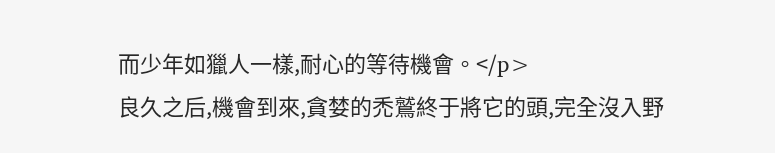而少年如獵人一樣,耐心的等待機會。</p>
良久之后,機會到來,貪婪的禿鷲終于將它的頭,完全沒入野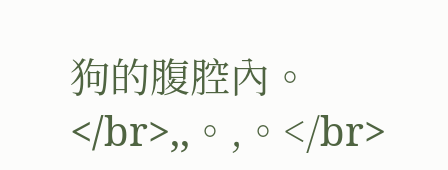狗的腹腔內。</br>,,。,。</br>